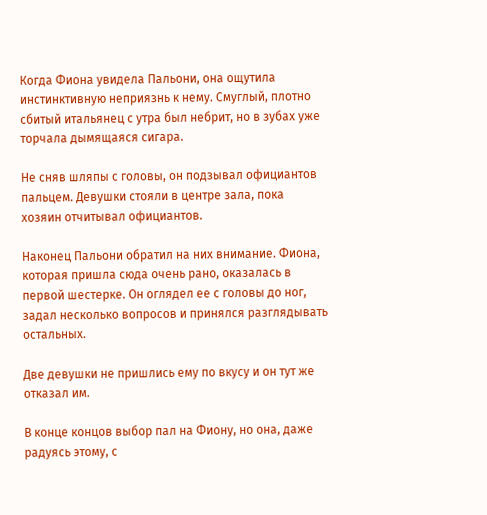Когда Фиона увидела Пальони, она ощутила инстинктивную неприязнь к нему. Смуглый, плотно сбитый итальянец с утра был небрит, но в зубах уже торчала дымящаяся сигара.

Не сняв шляпы с головы, он подзывал официантов пальцем. Девушки стояли в центре зала, пока хозяин отчитывал официантов.

Наконец Пальони обратил на них внимание. Фиона, которая пришла сюда очень рано, оказалась в первой шестерке. Он оглядел ее с головы до ног, задал несколько вопросов и принялся разглядывать остальных.

Две девушки не пришлись ему по вкусу и он тут же отказал им.

В конце концов выбор пал на Фиону, но она, даже радуясь этому, с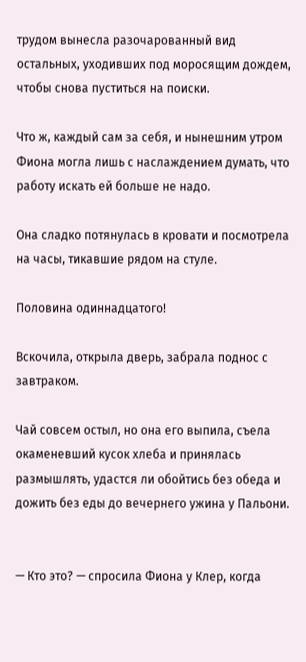трудом вынесла разочарованный вид остальных, уходивших под моросящим дождем, чтобы снова пуститься на поиски.

Что ж, каждый сам за себя, и нынешним утром Фиона могла лишь с наслаждением думать, что работу искать ей больше не надо.

Она сладко потянулась в кровати и посмотрела на часы, тикавшие рядом на стуле.

Половина одиннадцатого!

Вскочила, открыла дверь, забрала поднос с завтраком.

Чай совсем остыл, но она его выпила, съела окаменевший кусок хлеба и принялась размышлять, удастся ли обойтись без обеда и дожить без еды до вечернего ужина у Пальони.


— Кто это? — спросила Фиона у Клер, когда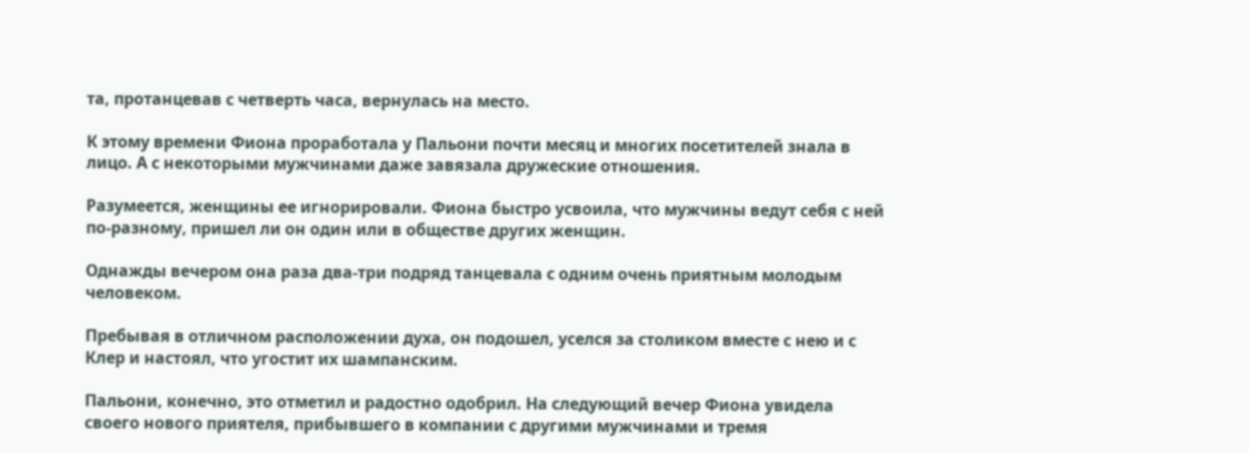та, протанцевав с четверть часа, вернулась на место.

К этому времени Фиона проработала у Пальони почти месяц и многих посетителей знала в лицо. А с некоторыми мужчинами даже завязала дружеские отношения.

Разумеется, женщины ее игнорировали. Фиона быстро усвоила, что мужчины ведут себя с ней по-разному, пришел ли он один или в обществе других женщин.

Однажды вечером она раза два-три подряд танцевала с одним очень приятным молодым человеком.

Пребывая в отличном расположении духа, он подошел, уселся за столиком вместе с нею и с Клер и настоял, что угостит их шампанским.

Пальони, конечно, это отметил и радостно одобрил. На следующий вечер Фиона увидела своего нового приятеля, прибывшего в компании с другими мужчинами и тремя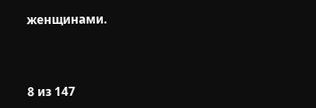женщинами.



8 из 147